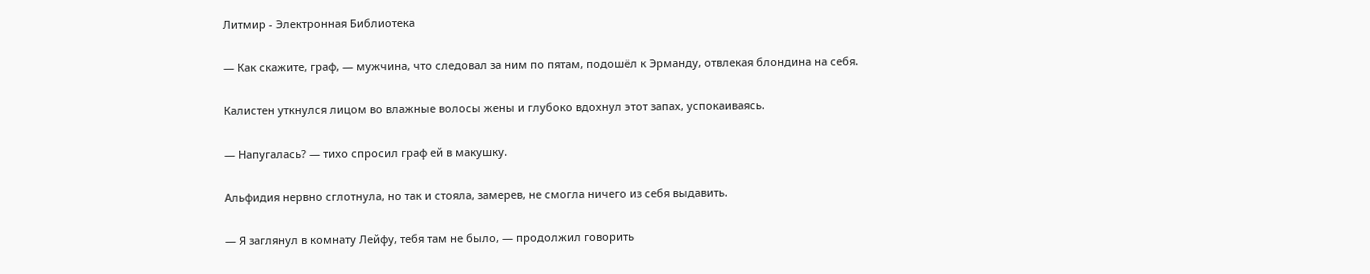Литмир - Электронная Библиотека

— Как скажите, граф, — мужчина, что следовал за ним по пятам, подошёл к Эрманду, отвлекая блондина на себя.

Калистен уткнулся лицом во влажные волосы жены и глубоко вдохнул этот запах, успокаиваясь.

— Напугалась? — тихо спросил граф ей в макушку.

Альфидия нервно сглотнула, но так и стояла, замерев, не смогла ничего из себя выдавить.

— Я заглянул в комнату Лейфу, тебя там не было, — продолжил говорить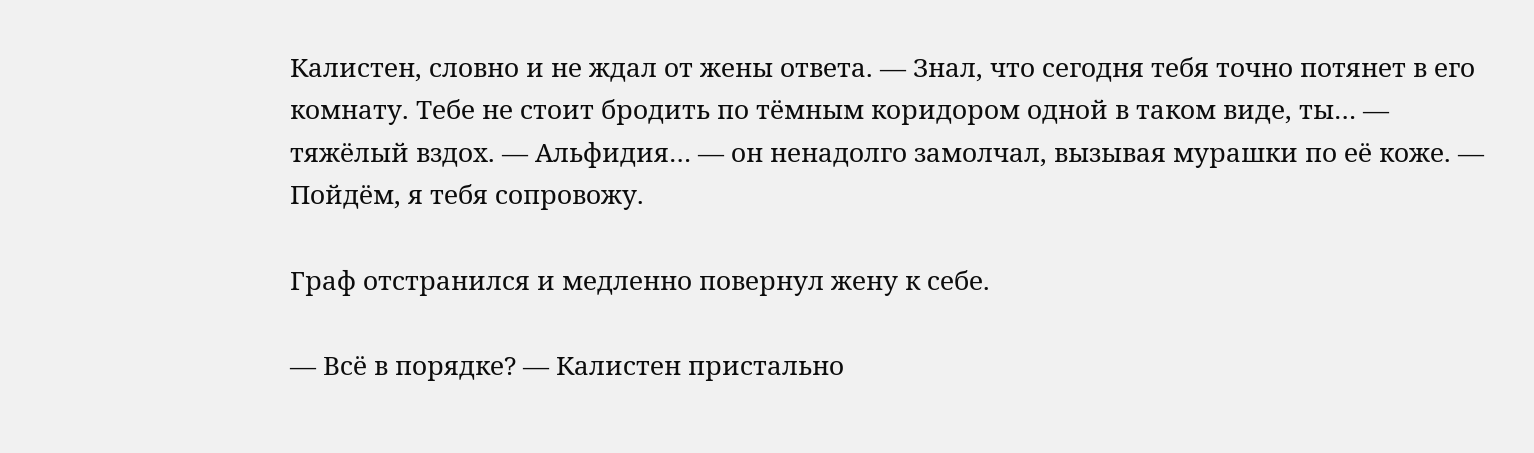Калистен, словно и не ждал от жены ответа. — Знал, что сегодня тебя точно потянет в его комнату. Тебе не стоит бродить по тёмным коридором одной в таком виде, ты… — тяжёлый вздох. — Альфидия… — он ненадолго замолчал, вызывая мурашки по её коже. — Пойдём, я тебя сопровожу.

Граф отстранился и медленно повернул жену к себе.

— Всё в порядке? — Калистен пристально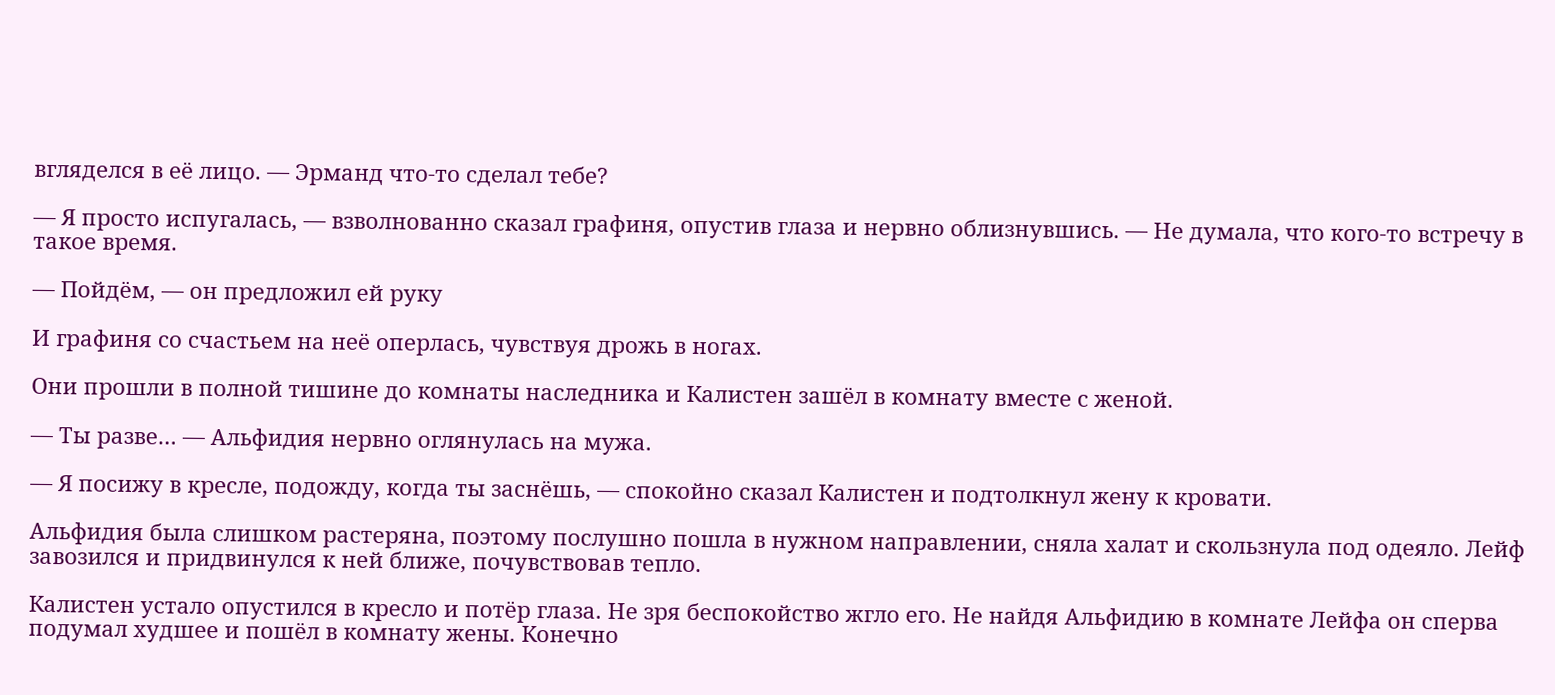вгляделся в её лицо. — Эрманд что-то сделал тебе?

— Я просто испугалась, — взволнованно сказал графиня, опустив глаза и нервно облизнувшись. — Не думала, что кого-то встречу в такое время.

— Пойдём, — он предложил ей руку

И графиня со счастьем на неё оперлась, чувствуя дрожь в ногах.

Они прошли в полной тишине до комнаты наследника и Калистен зашёл в комнату вместе с женой.

— Ты разве… — Альфидия нервно оглянулась на мужа.

— Я посижу в кресле, подожду, когда ты заснёшь, — спокойно сказал Калистен и подтолкнул жену к кровати.

Альфидия была слишком растеряна, поэтому послушно пошла в нужном направлении, сняла халат и скользнула под одеяло. Лейф завозился и придвинулся к ней ближе, почувствовав тепло.

Калистен устало опустился в кресло и потёр глаза. Не зря беспокойство жгло его. Не найдя Альфидию в комнате Лейфа он сперва подумал худшее и пошёл в комнату жены. Конечно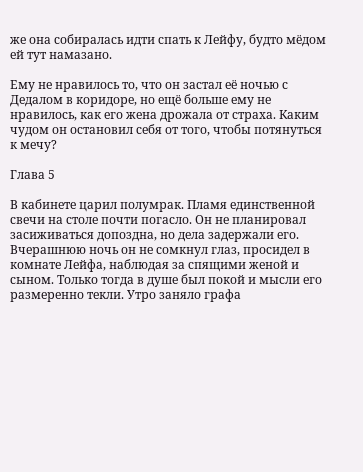же она собиралась идти спать к Лейфу, будто мёдом ей тут намазано.

Ему не нравилось то, что он застал её ночью с Дедалом в коридоре, но ещё больше ему не нравилось, как его жена дрожала от страха. Каким чудом он остановил себя от того, чтобы потянуться к мечу?

Глава 5

В кабинете царил полумрак. Пламя единственной свечи на столе почти погасло. Он не планировал засиживаться допоздна, но дела задержали его. Вчерашнюю ночь он не сомкнул глаз, просидел в комнате Лейфа, наблюдая за спящими женой и сыном. Только тогда в душе был покой и мысли его размеренно текли. Утро заняло графа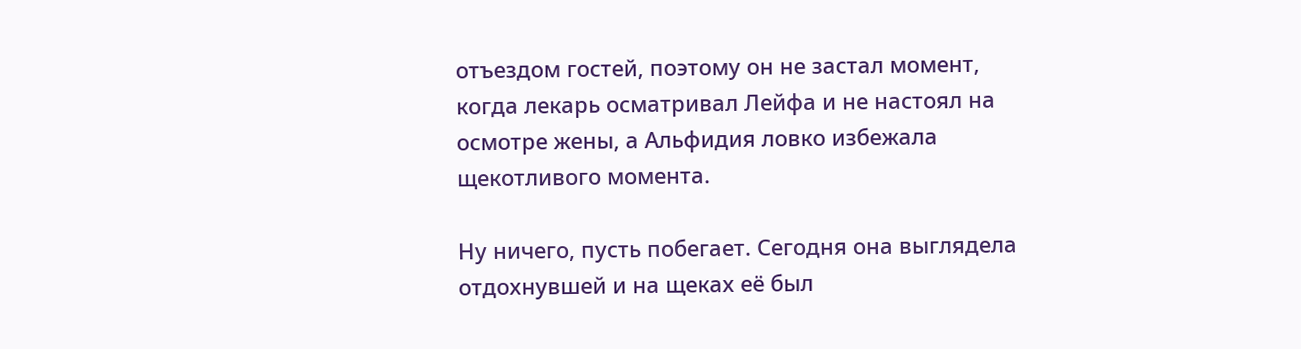отъездом гостей, поэтому он не застал момент, когда лекарь осматривал Лейфа и не настоял на осмотре жены, а Альфидия ловко избежала щекотливого момента.

Ну ничего, пусть побегает. Сегодня она выглядела отдохнувшей и на щеках её был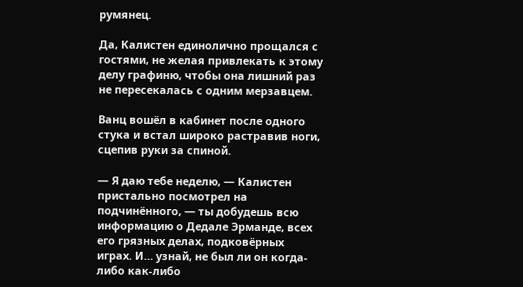румянец.

Да, Калистен единолично прощался с гостями, не желая привлекать к этому делу графиню, чтобы она лишний раз не пересекалась с одним мерзавцем.

Ванц вошёл в кабинет после одного стука и встал широко растравив ноги, сцепив руки за спиной.

— Я даю тебе неделю, — Калистен пристально посмотрел на подчинённого, — ты добудешь всю информацию о Дедале Эрманде, всех его грязных делах, подковёрных играх. И… узнай, не был ли он когда-либо как-либо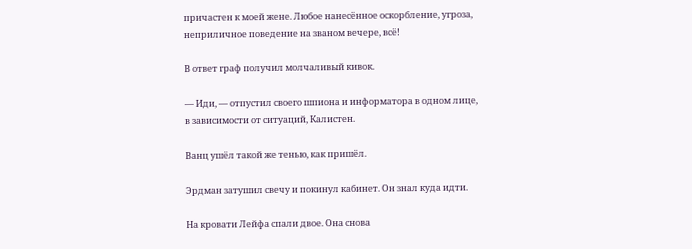причастен к моей жене. Любое нанесённое оскорбление, угроза, неприличное поведение на званом вечере, всё!

В ответ граф получил молчаливый кивок.

— Иди, — отпустил своего шпиона и информатора в одном лице, в зависимости от ситуаций, Калистен.

Ванц ушёл такой же тенью, как пришёл.

Эрдман затушил свечу и покинул кабинет. Он знал куда идти.

На кровати Лейфа спали двое. Она снова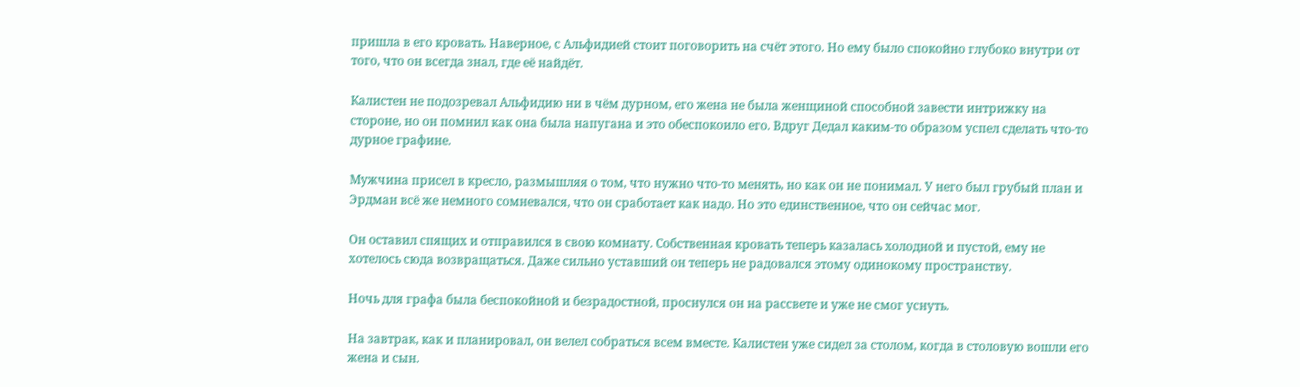пришла в его кровать. Наверное, с Альфидией стоит поговорить на счёт этого. Но ему было спокойно глубоко внутри от того, что он всегда знал, где её найдёт.

Калистен не подозревал Альфидию ни в чём дурном, его жена не была женщиной способной завести интрижку на стороне, но он помнил как она была напугана и это обеспокоило его. Вдруг Дедал каким-то образом успел сделать что-то дурное графине.

Мужчина присел в кресло, размышляя о том, что нужно что-то менять, но как он не понимал. У него был грубый план и Эрдман всё же немного сомневался, что он сработает как надо. Но это единственное, что он сейчас мог.

Он оставил спящих и отправился в свою комнату. Собственная кровать теперь казалась холодной и пустой, ему не хотелось сюда возвращаться. Даже сильно уставший он теперь не радовался этому одинокому пространству.

Ночь для графа была беспокойной и безрадостной, проснулся он на рассвете и уже не смог уснуть.

На завтрак, как и планировал, он велел собраться всем вместе. Калистен уже сидел за столом, когда в столовую вошли его жена и сын.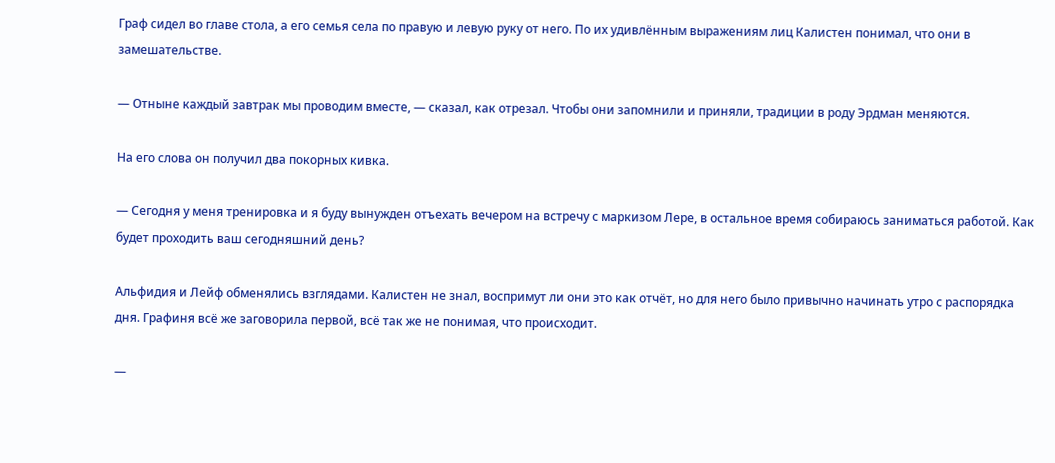Граф сидел во главе стола, а его семья села по правую и левую руку от него. По их удивлённым выражениям лиц Калистен понимал, что они в замешательстве.

— Отныне каждый завтрак мы проводим вместе, — сказал, как отрезал. Чтобы они запомнили и приняли, традиции в роду Эрдман меняются.

На его слова он получил два покорных кивка.

— Сегодня у меня тренировка и я буду вынужден отъехать вечером на встречу с маркизом Лере, в остальное время собираюсь заниматься работой. Как будет проходить ваш сегодняшний день?

Альфидия и Лейф обменялись взглядами. Калистен не знал, воспримут ли они это как отчёт, но для него было привычно начинать утро с распорядка дня. Графиня всё же заговорила первой, всё так же не понимая, что происходит.

—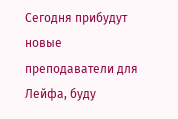Сегодня прибудут новые преподаватели для Лейфа, буду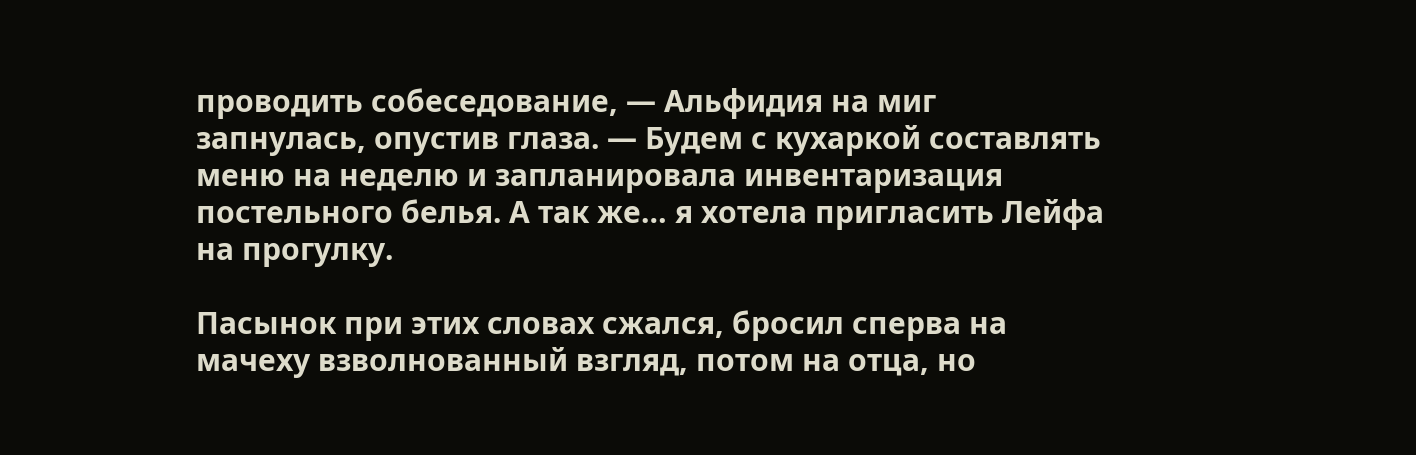проводить собеседование, — Альфидия на миг запнулась, опустив глаза. — Будем с кухаркой составлять меню на неделю и запланировала инвентаризация постельного белья. А так же… я хотела пригласить Лейфа на прогулку.

Пасынок при этих словах сжался, бросил сперва на мачеху взволнованный взгляд, потом на отца, но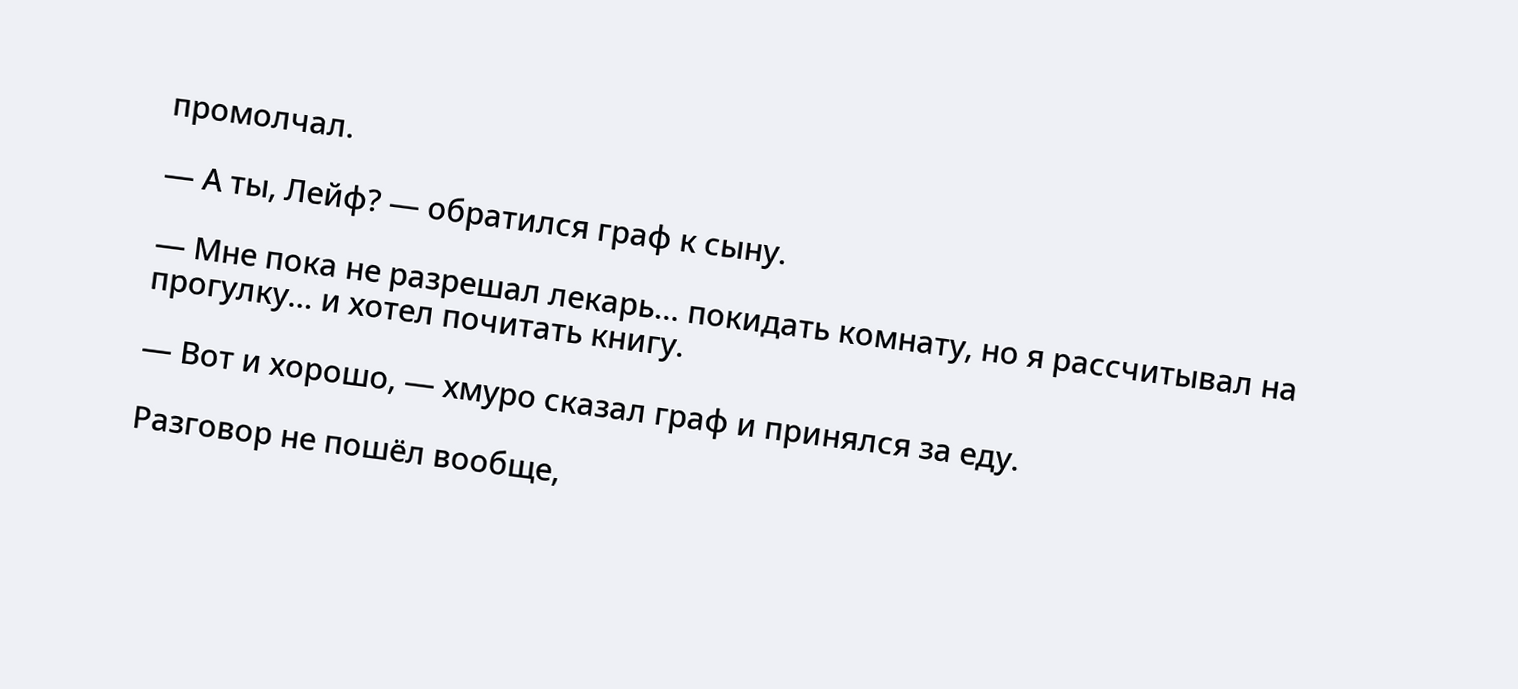промолчал.

— А ты, Лейф? — обратился граф к сыну.

— Мне пока не разрешал лекарь… покидать комнату, но я рассчитывал на прогулку… и хотел почитать книгу.

— Вот и хорошо, — хмуро сказал граф и принялся за еду.

Разговор не пошёл вообще,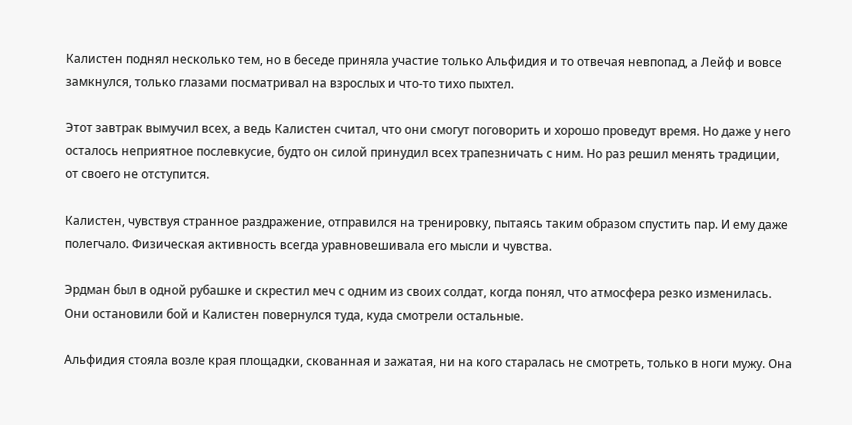Калистен поднял несколько тем, но в беседе приняла участие только Альфидия и то отвечая невпопад, а Лейф и вовсе замкнулся, только глазами посматривал на взрослых и что-то тихо пыхтел.

Этот завтрак вымучил всех, а ведь Калистен считал, что они смогут поговорить и хорошо проведут время. Но даже у него осталось неприятное послевкусие, будто он силой принудил всех трапезничать с ним. Но раз решил менять традиции, от своего не отступится.

Калистен, чувствуя странное раздражение, отправился на тренировку, пытаясь таким образом спустить пар. И ему даже полегчало. Физическая активность всегда уравновешивала его мысли и чувства.

Эрдман был в одной рубашке и скрестил меч с одним из своих солдат, когда понял, что атмосфера резко изменилась. Они остановили бой и Калистен повернулся туда, куда смотрели остальные.

Альфидия стояла возле края площадки, скованная и зажатая, ни на кого старалась не смотреть, только в ноги мужу. Она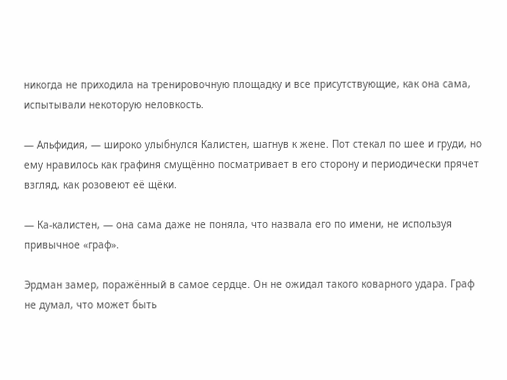никогда не приходила на тренировочную площадку и все присутствующие, как она сама, испытывали некоторую неловкость.

— Альфидия, — широко улыбнулся Калистен, шагнув к жене. Пот стекал по шее и груди, но ему нравилось как графиня смущённо посматривает в его сторону и периодически прячет взгляд, как розовеют её щёки.

— Ка-калистен, — она сама даже не поняла, что назвала его по имени, не используя привычное «граф».

Эрдман замер, поражённый в самое сердце. Он не ожидал такого коварного удара. Граф не думал, что может быть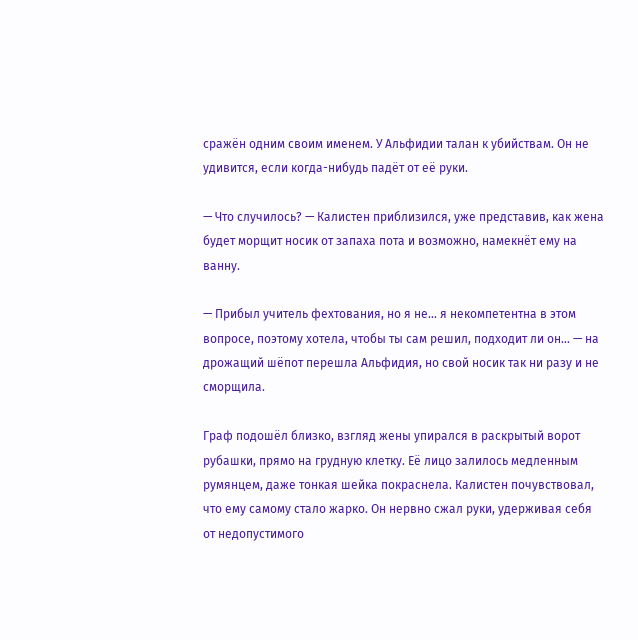сражён одним своим именем. У Альфидии талан к убийствам. Он не удивится, если когда-нибудь падёт от её руки.

— Что случилось? — Калистен приблизился, уже представив, как жена будет морщит носик от запаха пота и возможно, намекнёт ему на ванну.

— Прибыл учитель фехтования, но я не… я некомпетентна в этом вопросе, поэтому хотела, чтобы ты сам решил, подходит ли он… — на дрожащий шёпот перешла Альфидия, но свой носик так ни разу и не сморщила.

Граф подошёл близко, взгляд жены упирался в раскрытый ворот рубашки, прямо на грудную клетку. Её лицо залилось медленным румянцем, даже тонкая шейка покраснела. Калистен почувствовал, что ему самому стало жарко. Он нервно сжал руки, удерживая себя от недопустимого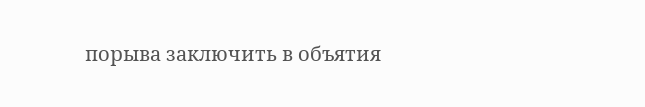порыва заключить в объятия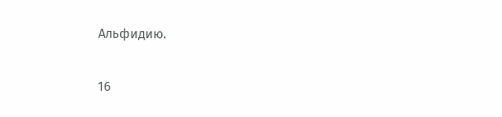Альфидию.

16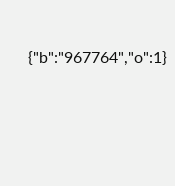{"b":"967764","o":1}